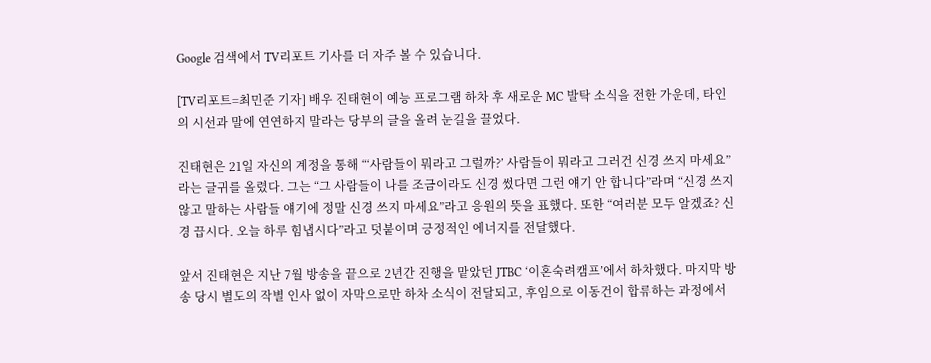Google 검색에서 TV리포트 기사를 더 자주 볼 수 있습니다.

[TV리포트=최민준 기자] 배우 진태현이 예능 프로그램 하차 후 새로운 MC 발탁 소식을 전한 가운데, 타인의 시선과 말에 연연하지 말라는 당부의 글을 올려 눈길을 끌었다.

진태현은 21일 자신의 계정을 통해 “‘사람들이 뭐라고 그럴까?’ 사람들이 뭐라고 그러건 신경 쓰지 마세요”라는 글귀를 올렸다. 그는 “그 사람들이 나를 조금이라도 신경 썼다면 그런 얘기 안 합니다”라며 “신경 쓰지 않고 말하는 사람들 얘기에 정말 신경 쓰지 마세요”라고 응원의 뜻을 표했다. 또한 “여러분 모두 알겠죠? 신경 끕시다. 오늘 하루 힘냅시다”라고 덧붙이며 긍정적인 에너지를 전달했다.

앞서 진태현은 지난 7월 방송을 끝으로 2년간 진행을 맡았던 JTBC ‘이혼숙려캠프’에서 하차했다. 마지막 방송 당시 별도의 작별 인사 없이 자막으로만 하차 소식이 전달되고, 후임으로 이동건이 합류하는 과정에서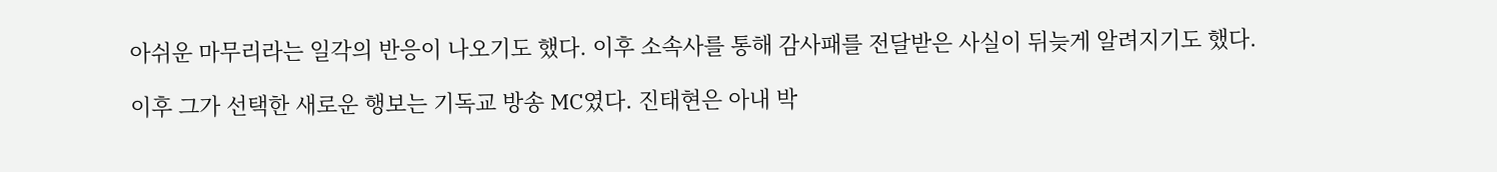아쉬운 마무리라는 일각의 반응이 나오기도 했다. 이후 소속사를 통해 감사패를 전달받은 사실이 뒤늦게 알려지기도 했다.

이후 그가 선택한 새로운 행보는 기독교 방송 MC였다. 진태현은 아내 박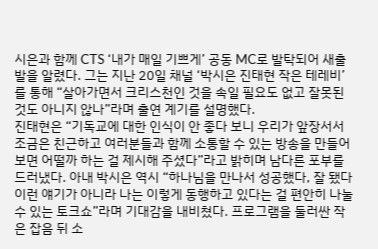시은과 함께 CTS ‘내가 매일 기쁘게’ 공동 MC로 발탁되어 새출발을 알렸다. 그는 지난 20일 채널 ‘박시은 진태현 작은 테레비’를 통해 “살아가면서 크리스천인 것을 속일 필요도 없고 잘못된 것도 아니지 않나”라며 출연 계기를 설명했다.
진태현은 “기독교에 대한 인식이 안 좋다 보니 우리가 앞장서서 조금은 친근하고 여러분들과 함께 소통할 수 있는 방송을 만들어보면 어떨까 하는 걸 제시해 주셨다”라고 밝히며 남다른 포부를 드러냈다. 아내 박시은 역시 “하나님을 만나서 성공했다, 잘 됐다 이런 얘기가 아니라 나는 이렇게 동행하고 있다는 걸 편안히 나눌 수 있는 토크쇼”라며 기대감을 내비쳤다. 프로그램을 둘러싼 작은 잡음 뒤 소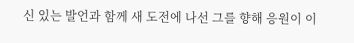신 있는 발언과 함께 새 도전에 나선 그를 향해 응원이 이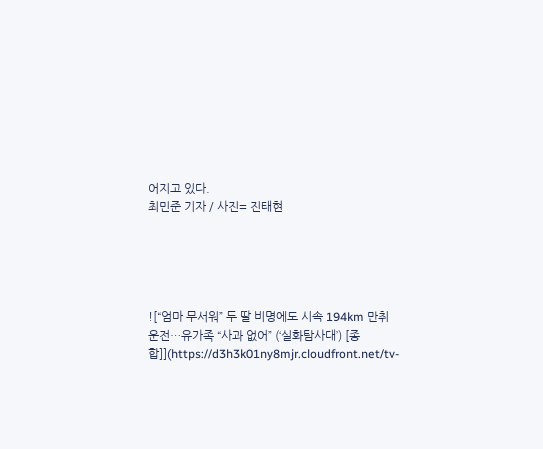어지고 있다.
최민준 기자 / 사진= 진태현





![“엄마 무서워” 두 딸 비명에도 시속 194km 만취 운전…유가족 “사과 없어” (‘실화탐사대’) [종합]](https://d3h3k01ny8mjr.cloudfront.net/tv-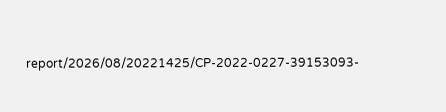report/2026/08/20221425/CP-2022-0227-39153093-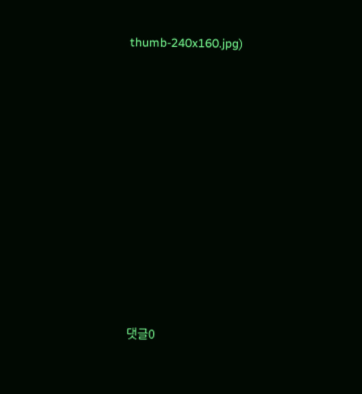thumb-240x160.jpg)











댓글0